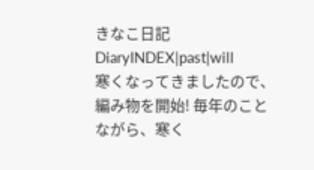きなこ日記
DiaryINDEX|past|will
寒くなってきましたので、編み物を開始! 毎年のことながら、寒く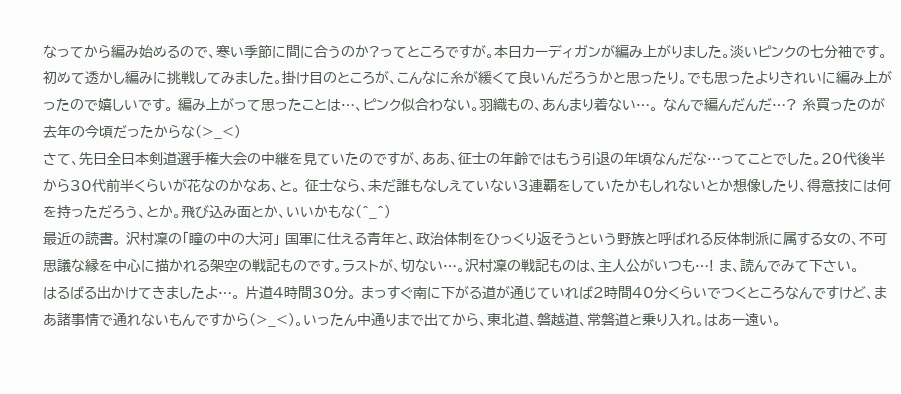なってから編み始めるので、寒い季節に間に合うのか?ってところですが。本日カーディガンが編み上がりました。淡いピンクの七分袖です。初めて透かし編みに挑戦してみました。掛け目のところが、こんなに糸が緩くて良いんだろうかと思ったり。でも思ったよりきれいに編み上がったので嬉しいです。 編み上がって思ったことは…、ピンク似合わない。羽織もの、あんまり着ない…。 なんで編んだんだ…? 糸買ったのが去年の今頃だったからな(>_<)
さて、先日全日本剣道選手権大会の中継を見ていたのですが、ああ、征士の年齢ではもう引退の年頃なんだな…ってことでした。20代後半から30代前半くらいが花なのかなあ、と。 征士なら、未だ誰もなしえていない3連覇をしていたかもしれないとか想像したり、得意技には何を持っただろう、とか。飛び込み面とか、いいかもな(^_^)
最近の読書。 沢村凜の「瞳の中の大河」 国軍に仕える青年と、政治体制をひっくり返そうという野族と呼ばれる反体制派に属する女の、不可思議な縁を中心に描かれる架空の戦記ものです。ラストが、切ない…。沢村凜の戦記ものは、主人公がいつも…! ま、読んでみて下さい。
はるばる出かけてきましたよ…。 片道4時間30分。 まっすぐ南に下がる道が通じていれば2時間40分くらいでつくところなんですけど、まあ諸事情で通れないもんですから(>_<)。いったん中通りまで出てから、東北道、磐越道、常磐道と乗り入れ。はあー遠い。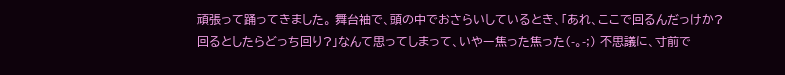頑張って踊ってきました。 舞台袖で、頭の中でおさらいしているとき、「あれ、ここで回るんだっけか? 回るとしたらどっち回り?」なんて思ってしまって、いやー焦った焦った(-。-;) 不思議に、寸前で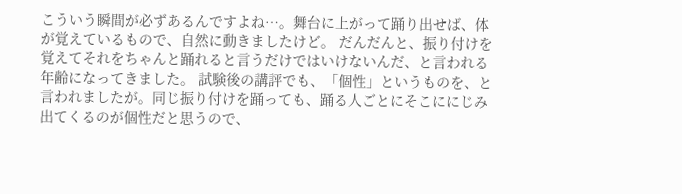こういう瞬間が必ずあるんですよね…。舞台に上がって踊り出せば、体が覚えているもので、自然に動きましたけど。 だんだんと、振り付けを覚えてそれをちゃんと踊れると言うだけではいけないんだ、と言われる年齢になってきました。 試験後の講評でも、「個性」というものを、と言われましたが。同じ振り付けを踊っても、踊る人ごとにそこににじみ出てくるのが個性だと思うので、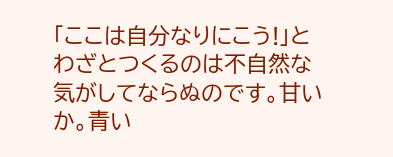「ここは自分なりにこう!」とわざとつくるのは不自然な気がしてならぬのです。甘いか。青い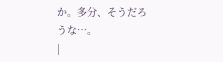か。多分、そうだろうな…。
|